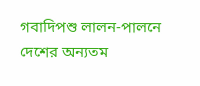গবাদিপশু লালন-পালনে দেশের অন্যতম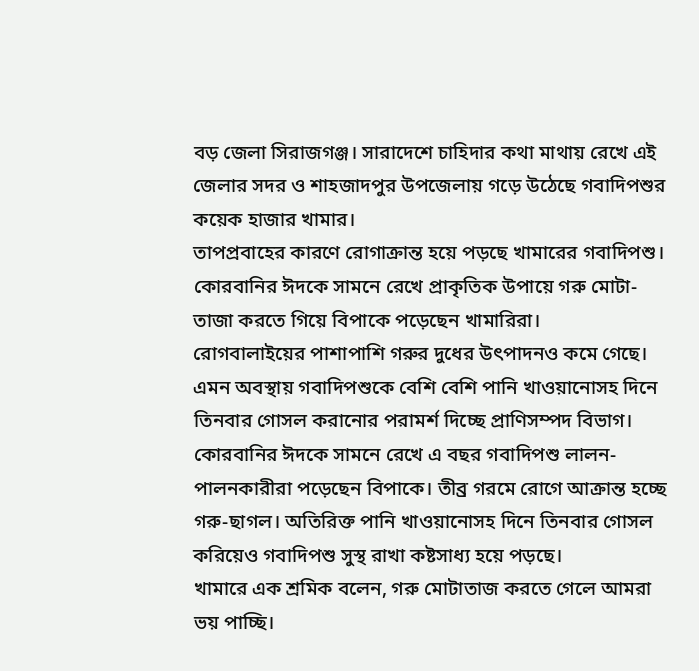বড় জেলা সিরাজগঞ্জ। সারাদেশে চাহিদার কথা মাথায় রেখে এই জেলার সদর ও শাহজাদপুর উপজেলায় গড়ে উঠেছে গবাদিপশুর কয়েক হাজার খামার।
তাপপ্রবাহের কারণে রোগাক্রান্ত হয়ে পড়ছে খামারের গবাদিপশু। কোরবানির ঈদকে সামনে রেখে প্রাকৃতিক উপায়ে গরু মোটা-তাজা করতে গিয়ে বিপাকে পড়েছেন খামারিরা।
রোগবালাইয়ের পাশাপাশি গরুর দুধের উৎপাদনও কমে গেছে। এমন অবস্থায় গবাদিপশুকে বেশি বেশি পানি খাওয়ানোসহ দিনে তিনবার গোসল করানোর পরামর্শ দিচ্ছে প্রাণিসম্পদ বিভাগ।
কোরবানির ঈদকে সামনে রেখে এ বছর গবাদিপশু লালন-পালনকারীরা পড়েছেন বিপাকে। তীব্র গরমে রোগে আক্রান্ত হচ্ছে গরু-ছাগল। অতিরিক্ত পানি খাওয়ানোসহ দিনে তিনবার গোসল করিয়েও গবাদিপশু সুস্থ রাখা কষ্টসাধ্য হয়ে পড়ছে।
খামারে এক শ্রমিক বলেন, গরু মোটাতাজ করতে গেলে আমরা ভয় পাচ্ছি।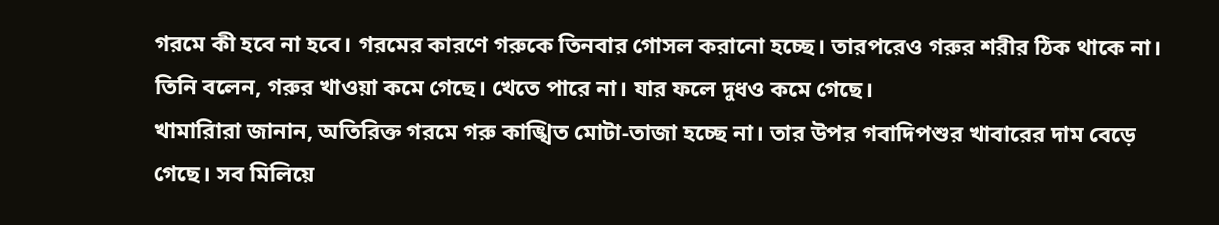গরমে কী হবে না হবে। গরমের কারণে গরুকে তিনবার গোসল করানো হচ্ছে। তারপরেও গরুর শরীর ঠিক থাকে না।
তিনি বলেন, গরুর খাওয়া কমে গেছে। খেতে পারে না। যার ফলে দুধও কমে গেছে।
খামারিারা জানান, অতিরিক্ত গরমে গরু কাঙ্খিত মোটা-তাজা হচ্ছে না। তার উপর গবাদিপশুর খাবারের দাম বেড়ে গেছে। সব মিলিয়ে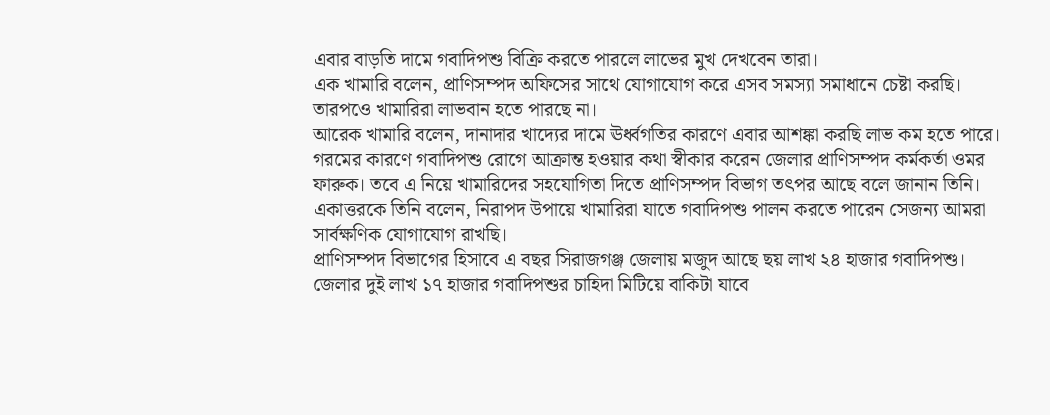এবার বাড়তি দামে গবাদিপশু বিক্রি করতে পারলে লাভের মুখ দেখবেন তারা।
এক খামারি বলেন, প্রাণিসম্পদ অফিসের সাথে যোগাযোগ করে এসব সমস্যা সমাধানে চেষ্টা করছি। তারপওে খামারিরা লাভবান হতে পারছে না।
আরেক খামারি বলেন, দানাদার খাদ্যের দামে ঊর্ধ্বগতির কারণে এবার আশঙ্কা করছি লাভ কম হতে পারে।
গরমের কারণে গবাদিপশু রোগে আক্রান্ত হওয়ার কথা স্বীকার করেন জেলার প্রাণিসম্পদ কর্মকর্তা ওমর ফারুক। তবে এ নিয়ে খামারিদের সহযোগিতা দিতে প্রাণিসম্পদ বিভাগ তৎপর আছে বলে জানান তিনি।
একাত্তরকে তিনি বলেন, নিরাপদ উপায়ে খামারিরা যাতে গবাদিপশু পালন করতে পারেন সেজন্য আমরা সার্বক্ষণিক যোগাযোগ রাখছি।
প্রাণিসম্পদ বিভাগের হিসাবে এ বছর সিরাজগঞ্জ জেলায় মজুদ আছে ছয় লাখ ২৪ হাজার গবাদিপশু। জেলার দুই লাখ ১৭ হাজার গবাদিপশুর চাহিদা মিটিয়ে বাকিটা যাবে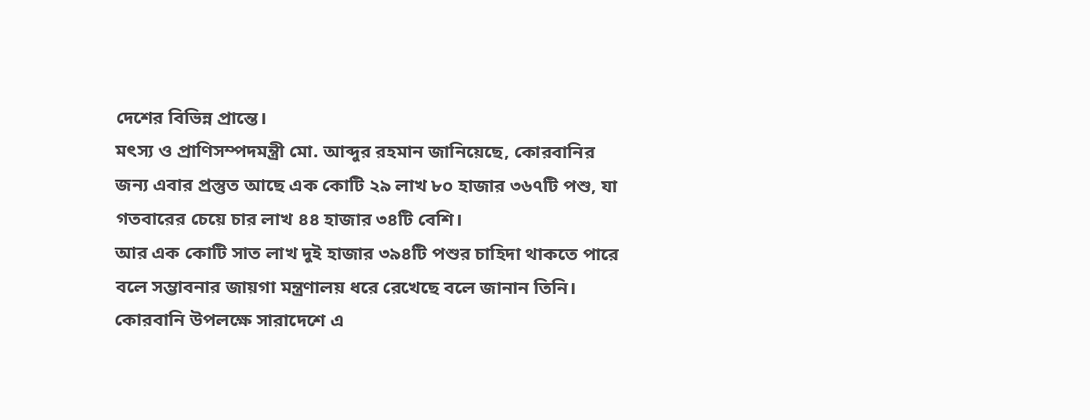দেশের বিভিন্ন প্রান্তে।
মৎস্য ও প্রাণিসম্পদমন্ত্রী মো. আব্দুর রহমান জানিয়েছে, কোরবানির জন্য এবার প্রস্তুত আছে এক কোটি ২৯ লাখ ৮০ হাজার ৩৬৭টি পশু, যা গতবারের চেয়ে চার লাখ ৪৪ হাজার ৩৪টি বেশি।
আর এক কোটি সাত লাখ দুই হাজার ৩৯৪টি পশুর চাহিদা থাকতে পারে বলে সম্ভাবনার জায়গা মন্ত্রণালয় ধরে রেখেছে বলে জানান তিনি।
কোরবানি উপলক্ষে সারাদেশে এ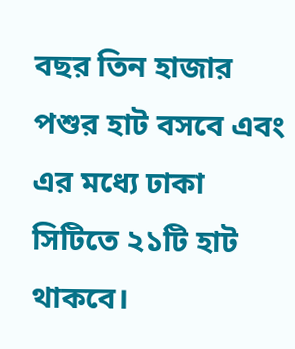বছর তিন হাজার পশুর হাট বসবে এবং এর মধ্যে ঢাকা সিটিতে ২১টি হাট থাকবে।